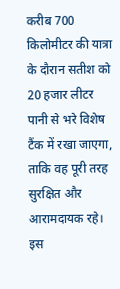करीब 700 किलोमीटर की यात्रा के दौरान सतीश को 20 हजार लीटर पानी से भरे विशेष टैंक में रखा जाएगा, ताकि वह पूरी तरह सुरक्षित और आरामदायक रहे।
इस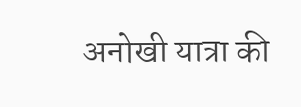अनोखी यात्रा की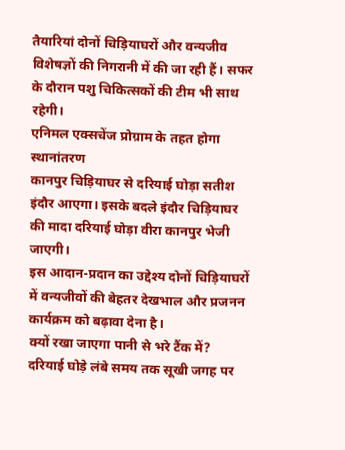तैयारियां दोनों चिड़ियाघरों और वन्यजीव विशेषज्ञों की निगरानी में की जा रही हैं। सफर के दौरान पशु चिकित्सकों की टीम भी साथ रहेगी।
एनिमल एक्सचेंज प्रोग्राम के तहत होगा स्थानांतरण
कानपुर चिड़ियाघर से दरियाई घोड़ा सतीश इंदौर आएगा। इसके बदले इंदौर चिड़ियाघर की मादा दरियाई घोड़ा वीरा कानपुर भेजी जाएगी।
इस आदान-प्रदान का उद्देश्य दोनों चिड़ियाघरों में वन्यजीवों की बेहतर देखभाल और प्रजनन कार्यक्रम को बढ़ावा देना है।
क्यों रखा जाएगा पानी से भरे टैंक में?
दरियाई घोड़े लंबे समय तक सूखी जगह पर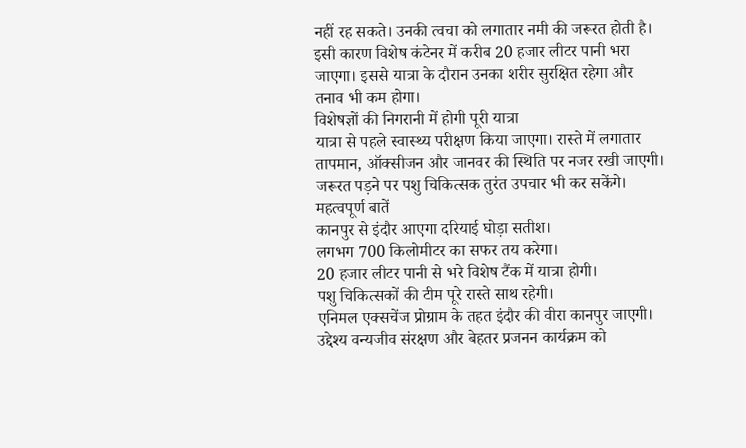नहीं रह सकते। उनकी त्वचा को लगातार नमी की जरूरत होती है।
इसी कारण विशेष कंटेनर में करीब 20 हजार लीटर पानी भरा जाएगा। इससे यात्रा के दौरान उनका शरीर सुरक्षित रहेगा और तनाव भी कम होगा।
विशेषज्ञों की निगरानी में होगी पूरी यात्रा
यात्रा से पहले स्वास्थ्य परीक्षण किया जाएगा। रास्ते में लगातार तापमान, ऑक्सीजन और जानवर की स्थिति पर नजर रखी जाएगी।
जरूरत पड़ने पर पशु चिकित्सक तुरंत उपचार भी कर सकेंगे।
महत्वपूर्ण बातें
कानपुर से इंदौर आएगा दरियाई घोड़ा सतीश।
लगभग 700 किलोमीटर का सफर तय करेगा।
20 हजार लीटर पानी से भरे विशेष टैंक में यात्रा होगी।
पशु चिकित्सकों की टीम पूरे रास्ते साथ रहेगी।
एनिमल एक्सचेंज प्रोग्राम के तहत इंदौर की वीरा कानपुर जाएगी।
उद्देश्य वन्यजीव संरक्षण और बेहतर प्रजनन कार्यक्रम को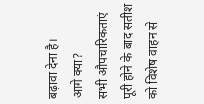बढ़ावा देना है।
आगे क्या?
सभी औपचारिकताएं पूरी होने के बाद सतीश को विशेष वाहन से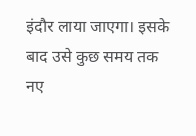इंदौर लाया जाएगा। इसके बाद उसे कुछ समय तक नए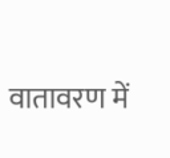वातावरण में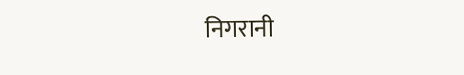निगरानी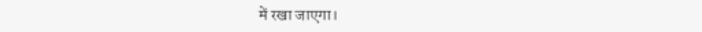में रखा जाएगा।